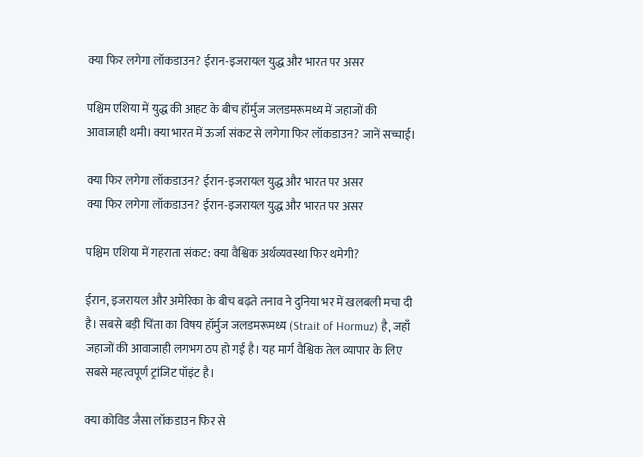क्या फिर लगेगा लॉकडाउन? ईरान-इजरायल युद्ध और भारत पर असर

पश्चिम एशिया में युद्ध की आहट के बीच हॉर्मुज जलडमरूमध्य में जहाजों की आवाजाही थमी। क्या भारत में ऊर्जा संकट से लगेगा फिर लॉकडाउन? जानें सच्चाई।

क्या फिर लगेगा लॉकडाउन? ईरान-इजरायल युद्ध और भारत पर असर
क्या फिर लगेगा लॉकडाउन? ईरान-इजरायल युद्ध और भारत पर असर

पश्चिम एशिया में गहराता संकट: क्या वैश्विक अर्थव्यवस्था फिर थमेगी?

ईरान, इजरायल और अमेरिका के बीच बढ़ते तनाव ने दुनिया भर में खलबली मचा दी है। सबसे बड़ी चिंता का विषय हॉर्मुज जलडमरूमध्य (Strait of Hormuz) है, जहाँ जहाजों की आवाजाही लगभग ठप हो गई है। यह मार्ग वैश्विक तेल व्यापार के लिए सबसे महत्वपूर्ण ट्रांजिट पॉइंट है।

क्या कोविड जैसा लॉकडाउन फिर से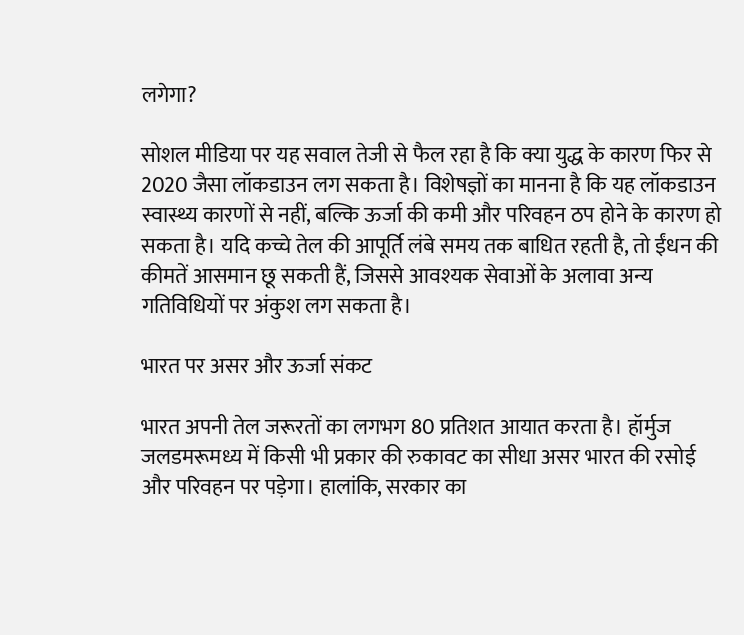लगेगा?

सोशल मीडिया पर यह सवाल तेजी से फैल रहा है कि क्या युद्ध के कारण फिर से 2020 जैसा लॉकडाउन लग सकता है। विशेषज्ञों का मानना है कि यह लॉकडाउन स्वास्थ्य कारणों से नहीं, बल्कि ऊर्जा की कमी और परिवहन ठप होने के कारण हो सकता है। यदि कच्चे तेल की आपूर्ति लंबे समय तक बाधित रहती है, तो ईंधन की कीमतें आसमान छू सकती हैं, जिससे आवश्यक सेवाओं के अलावा अन्य गतिविधियों पर अंकुश लग सकता है।

भारत पर असर और ऊर्जा संकट

भारत अपनी तेल जरूरतों का लगभग 80 प्रतिशत आयात करता है। हॉर्मुज जलडमरूमध्य में किसी भी प्रकार की रुकावट का सीधा असर भारत की रसोई और परिवहन पर पड़ेगा। हालांकि, सरकार का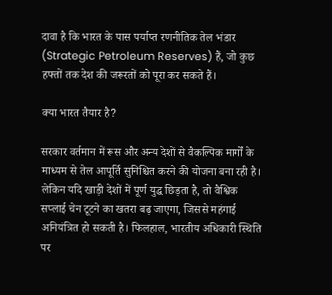दावा है कि भारत के पास पर्याप्त रणनीतिक तेल भंडार (Strategic Petroleum Reserves) हैं, जो कुछ हफ्तों तक देश की जरूरतों को पूरा कर सकते हैं।

क्या भारत तैयार है?

सरकार वर्तमान में रूस और अन्य देशों से वैकल्पिक मार्गों के माध्यम से तेल आपूर्ति सुनिश्चित करने की योजना बना रही है। लेकिन यदि खाड़ी देशों में पूर्ण युद्ध छिड़ता है, तो वैश्विक सप्लाई चेन टूटने का खतरा बढ़ जाएगा, जिससे महंगाई अनियंत्रित हो सकती है। फिलहाल, भारतीय अधिकारी स्थिति पर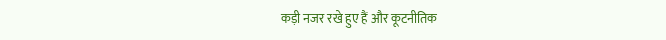कड़ी नजर रखे हुए हैं और कूटनीतिक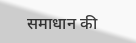समाधान की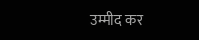उम्मीद कर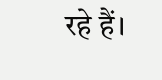रहे हैं।